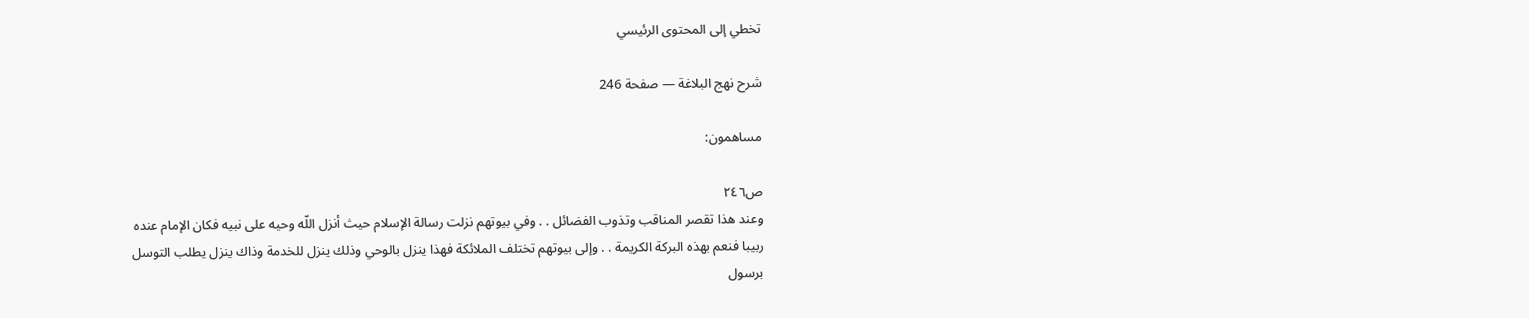تخطي إلى المحتوى الرئيسي

شرح نهج البلاغة — صفحة 246

مساهمون:

ص٢٤٦
وعند هذا تقصر المناقب وتذوب الفضائل . . وفي بيوتهم نزلت رسالة الإسلام حيث أنزل اللّه وحيه على نبيه فكان الإمام عنده ربيبا فنعم بهذه البركة الكريمة . . وإلى بيوتهم تختلف الملائكة فهذا ينزل بالوحي وذلك ينزل للخدمة وذاك ينزل يطلب التوسل برسول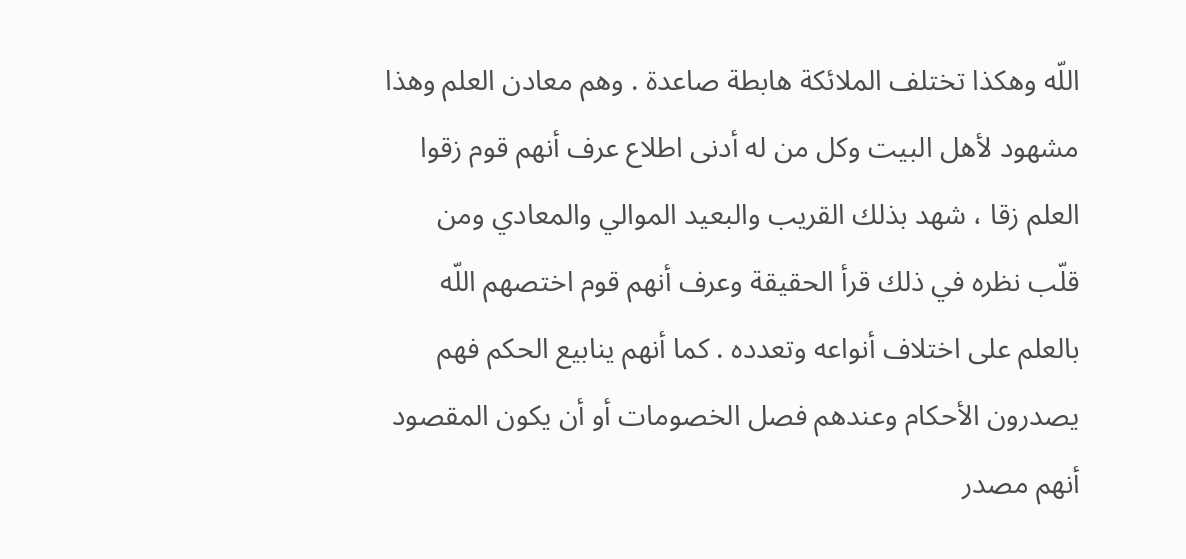اللّه وهكذا تختلف الملائكة هابطة صاعدة . وهم معادن العلم وهذا مشهود لأهل البيت وكل من له أدنى اطلاع عرف أنهم قوم زقوا العلم زقا ، شهد بذلك القريب والبعيد الموالي والمعادي ومن قلّب نظره في ذلك قرأ الحقيقة وعرف أنهم قوم اختصهم اللّه بالعلم على اختلاف أنواعه وتعدده . كما أنهم ينابيع الحكم فهم يصدرون الأحكام وعندهم فصل الخصومات أو أن يكون المقصود أنهم مصدر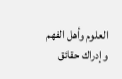العلوم وأهل الفهم وإدراك حقائق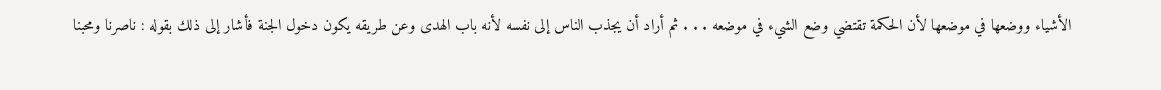الأشياء ووضعها في موضعها لأن الحكمة تقتضي وضع الشيء في موضعه . . . ثم أراد أن يجذب الناس إلى نفسه لأنه باب الهدى وعن طريقه يكون دخول الجنة فأشار إلى ذلك بقوله : ناصرنا ومحبنا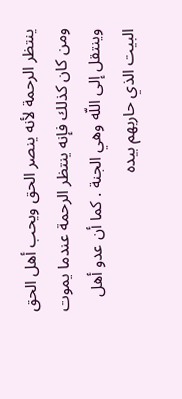ينتظر الرحمة لأنه ينصر الحق ويحب أهل الحق ومن كان كذلك فإنه ينتظر الرحمة عندما يموت وينتقل إلى اللّه وهي الجنة . كما أن عدو أهل البيت الذي حاربهم بيده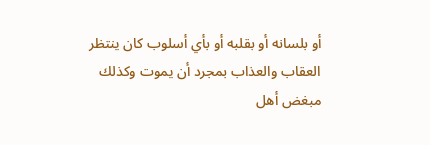أو بلسانه أو بقلبه أو بأي أسلوب كان ينتظر العقاب والعذاب بمجرد أن يموت وكذلك مبغض أهل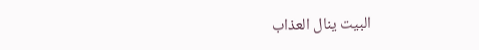البيت ينال العذاب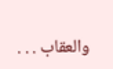والعقاب . . .